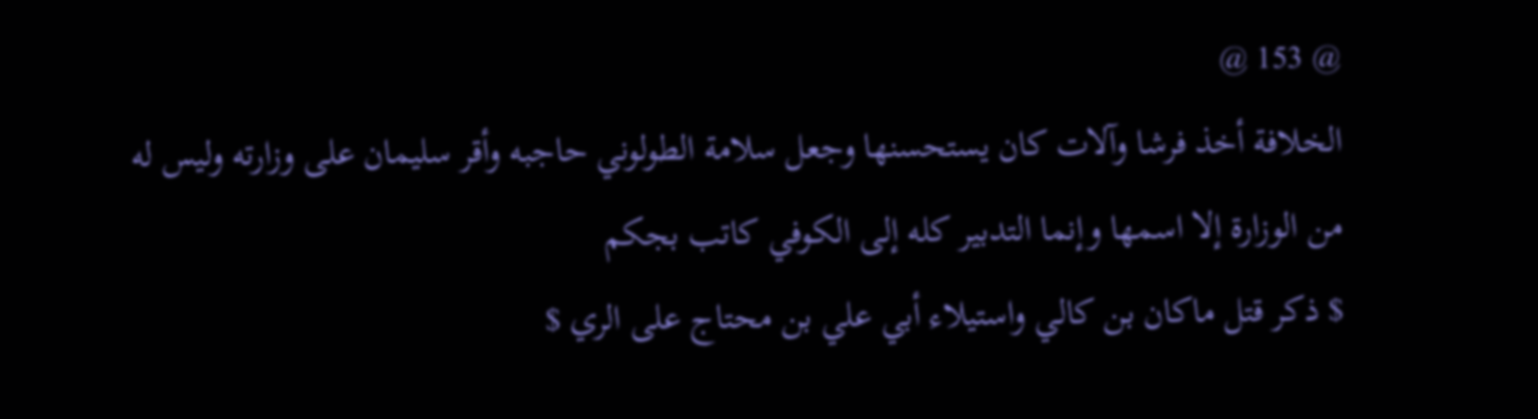@ 153 @
الخلافة أخذ فرشا وآلات كان يستحسنها وجعل سلامة الطولوني حاجبه وأقر سليمان على وزارته وليس له من الوزارة إلا اسمها وإنما التدبير كله إلى الكوفي كاتب بجكم
$ ذكر قتل ماكان بن كالي واستيلاء أبي علي بن محتاج على الري $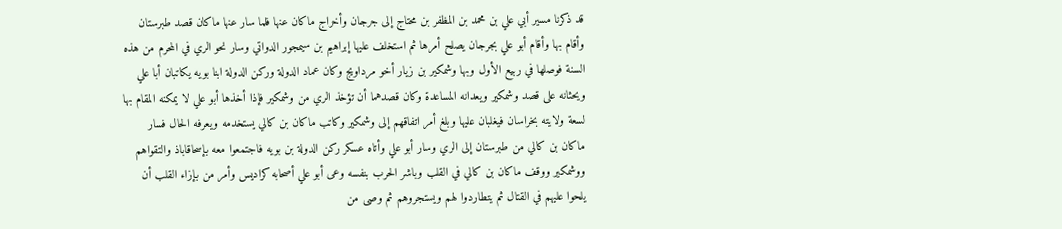قد ذكرنا مسير أبي علي بن محمد بن المظفر بن محتاج إلى جرجان وأخراج ماكان عنها فلما سار عنها ماكان قصد طبرستان وأقام بها وأقام أبو علي بجرجان يصلح أمرها ثم استخلف عليها إبراهيم بن سيمجور الدواتي وسار نحو الري في المحرم من هذه السنة فوصلها في ربيع الأول وبها وشمكير بن زيار أخو مرداويج وكان عماد الدولة وركن الدولة ابنا بويه يكاتبان أبا علي ويحثانه على قصد وشمكير ويعدانه المساعدة وكان قصدهما أن تؤخذ الري من وشمكير فإذا أخذها أبو علي لا يمكنه المقام بها لسعة ولايته بخراسان فيغلبان عليها وبلغ أمر اتفاقهم إلى وشمكير وكاتب ماكان بن كالي يستخدمه ويعرفه الحال فسار ماكان بن كالي من طبرستان إلى الري وسار أبو علي وأتاه عسكر ركن الدولة بن بويه فاجتمعوا معه بإسحاقاباذ والتقواهم ووشمكير ووقف ماكان بن كالي في القلب وباشر الحرب بنفسه وعى أبو علي أصحابه كراديس وأمر من بإزاء القلب أن يلحوا عليهم في القتال ثم يتطاردوا لهم ويستجروهم ثم وصى من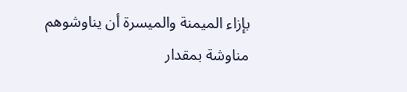بإزاء الميمنة والميسرة أن يناوشوهم مناوشة بمقدار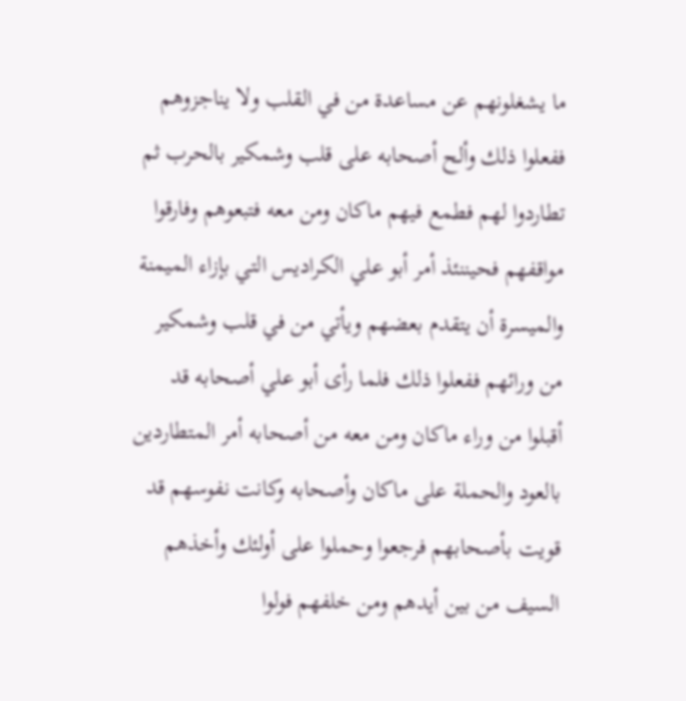ما يشغلونهم عن مساعدة من في القلب ولا يناجزوهم ففعلوا ذلك وألح أصحابه على قلب وشمكير بالحرب ثم تطاردوا لهم فطمع فيهم ماكان ومن معه فتبعوهم وفارقوا مواقفهم فحيننئذ أمر أبو علي الكراديس التي بإزاء الميمنة والميسرة أن يتقدم بعضهم ويأتي من في قلب وشمكير من ورائهم ففعلوا ذلك فلما رأى أبو علي أصحابه قد أقبلوا من وراء ماكان ومن معه من أصحابه أمر المتطاردين بالعود والحملة على ماكان وأصحابه وكانت نفوسهم قد قويت بأصحابهم فرجعوا وحملوا على أولئك وأخذهم السيف من بين أيدهم ومن خلفهم فولوا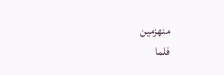منهزمين
فلما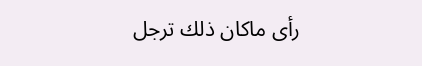رأى ماكان ذلك ترجل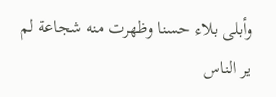وأبلى بلاء حسنا وظهرت منه شجاعة لم ير الناس